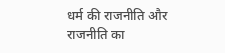धर्म की राजनीति और राजनीति का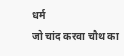धर्म
जो चांद करवा चौथ का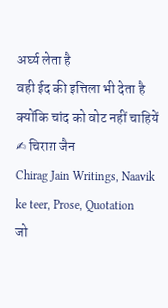अर्घ्य लेता है
वही ईद की इत्तिला भी देता है
क्योंकि चांद को वोट नहीं चाहियें
✍ चिराग़ जैन
Chirag Jain Writings, Naavik ke teer, Prose, Quotation
जो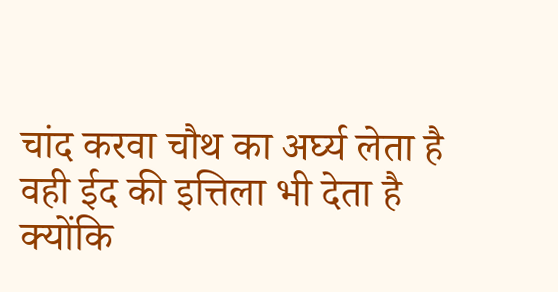चांद करवा चौथ का अर्घ्य लेता है
वही ईद की इत्तिला भी देता है
क्योंकि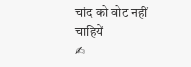चांद को वोट नहीं चाहियें
✍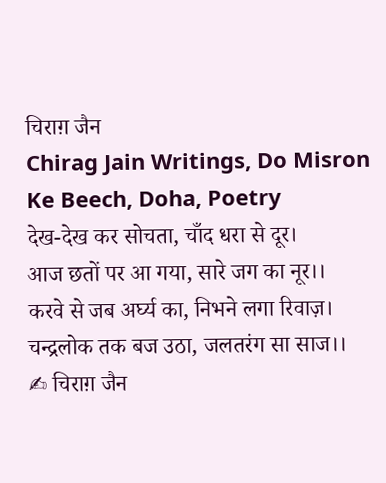चिराग़ जैन
Chirag Jain Writings, Do Misron Ke Beech, Doha, Poetry
देख-देख कर सोचता, चाँद धरा से दूर।
आज छतों पर आ गया, सारे जग का नूर।।
करवे से जब अर्घ्य का, निभने लगा रिवाज़।
चन्द्रलोक तक बज उठा, जलतरंग सा साज।।
✍ चिराग़ जैन